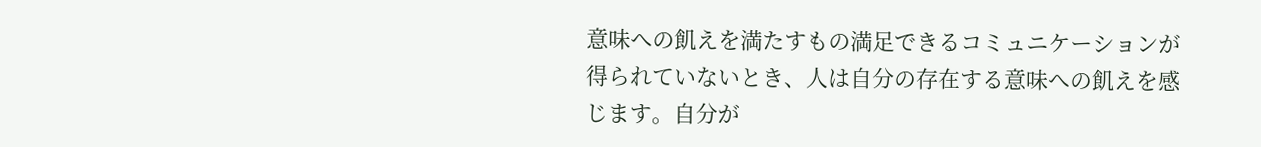意味への飢えを満たすもの満足できるコミュニケーションが得られていないとき、人は自分の存在する意味への飢えを感じます。自分が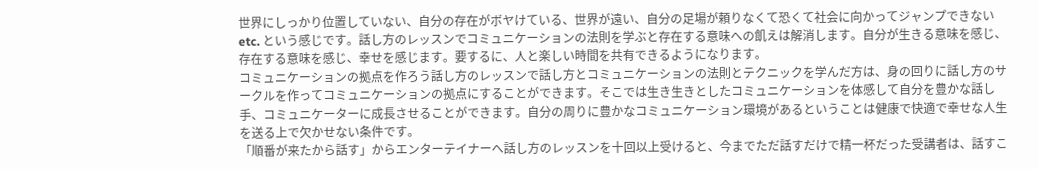世界にしっかり位置していない、自分の存在がボヤけている、世界が遠い、自分の足場が頼りなくて恐くて社会に向かってジャンプできないetc. という感じです。話し方のレッスンでコミュニケーションの法則を学ぶと存在する意味への飢えは解消します。自分が生きる意味を感じ、存在する意味を感じ、幸せを感じます。要するに、人と楽しい時間を共有できるようになります。
コミュニケーションの拠点を作ろう話し方のレッスンで話し方とコミュニケーションの法則とテクニックを学んだ方は、身の回りに話し方のサークルを作ってコミュニケーションの拠点にすることができます。そこでは生き生きとしたコミュニケーションを体感して自分を豊かな話し手、コミュニケーターに成長させることができます。自分の周りに豊かなコミュニケーション環境があるということは健康で快適で幸せな人生を送る上で欠かせない条件です。
「順番が来たから話す」からエンターテイナーへ話し方のレッスンを十回以上受けると、今までただ話すだけで精一杯だった受講者は、話すこ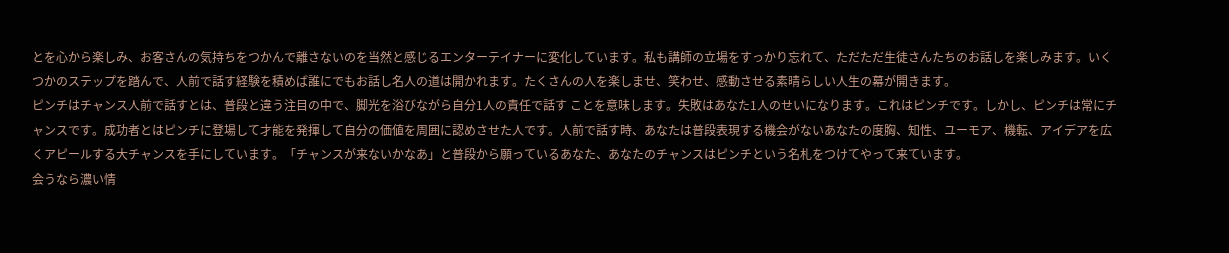とを心から楽しみ、お客さんの気持ちをつかんで離さないのを当然と感じるエンターテイナーに変化しています。私も講師の立場をすっかり忘れて、ただただ生徒さんたちのお話しを楽しみます。いくつかのステップを踏んで、人前で話す経験を積めば誰にでもお話し名人の道は開かれます。たくさんの人を楽しませ、笑わせ、感動させる素晴らしい人生の幕が開きます。
ピンチはチャンス人前で話すとは、普段と違う注目の中で、脚光を浴びながら自分1人の責任で話す ことを意味します。失敗はあなた1人のせいになります。これはピンチです。しかし、ピンチは常にチャンスです。成功者とはピンチに登場して才能を発揮して自分の価値を周囲に認めさせた人です。人前で話す時、あなたは普段表現する機会がないあなたの度胸、知性、ユーモア、機転、アイデアを広くアピールする大チャンスを手にしています。「チャンスが来ないかなあ」と普段から願っているあなた、あなたのチャンスはピンチという名札をつけてやって来ています。
会うなら濃い情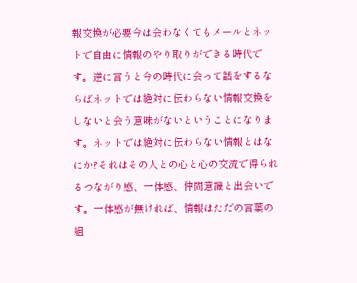報交換が必要今は会わなくてもメールとネットで自由に情報のやり取りができる時代です。逆に言うと今の時代に会って話をするならばネットでは絶対に伝わらない情報交換をしないと会う意味がないということになります。ネットでは絶対に伝わらない情報とはなにか?それはその人との心と心の交流で得られるつながり感、一体感、仲間意識と出会いです。一体感が無ければ、情報はただの言葉の組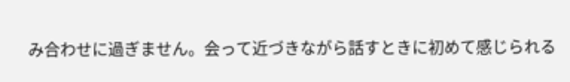み合わせに過ぎません。会って近づきながら話すときに初めて感じられる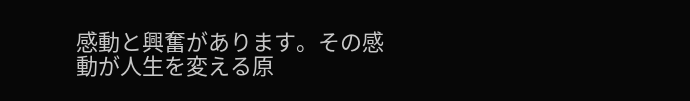感動と興奮があります。その感動が人生を変える原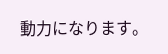動力になります。